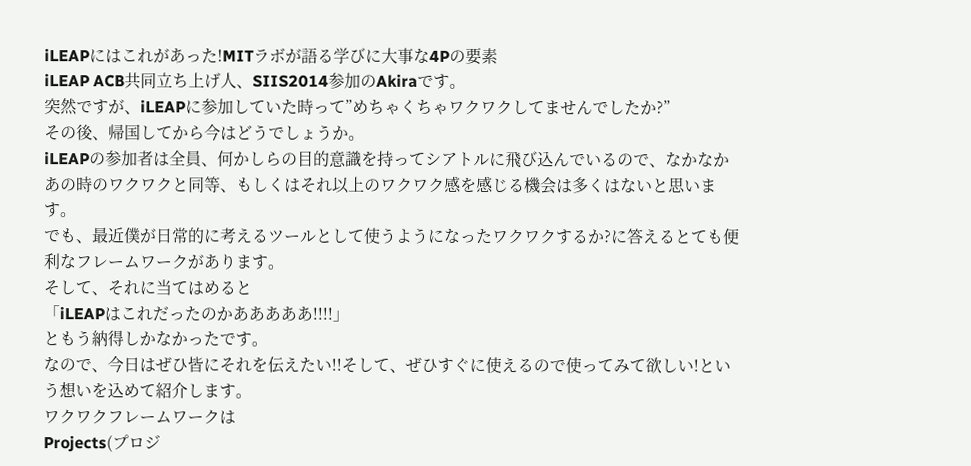iLEAPにはこれがあった!MITラボが語る学びに大事な4Pの要素
iLEAP ACB共同立ち上げ人、SIIS2014参加のAkiraです。
突然ですが、iLEAPに参加していた時って”めちゃくちゃワクワクしてませんでしたか?”
その後、帰国してから今はどうでしょうか。
iLEAPの参加者は全員、何かしらの目的意識を持ってシアトルに飛び込んでいるので、なかなかあの時のワクワクと同等、もしくはそれ以上のワクワク感を感じる機会は多くはないと思います。
でも、最近僕が日常的に考えるツールとして使うようになったワクワクするか?に答えるとても便利なフレームワークがあります。
そして、それに当てはめると
「iLEAPはこれだったのかあああああ!!!!」
ともう納得しかなかったです。
なので、今日はぜひ皆にそれを伝えたい!!そして、ぜひすぐに使えるので使ってみて欲しい!という想いを込めて紹介します。
ワクワクフレームワークは
Projects(プロジ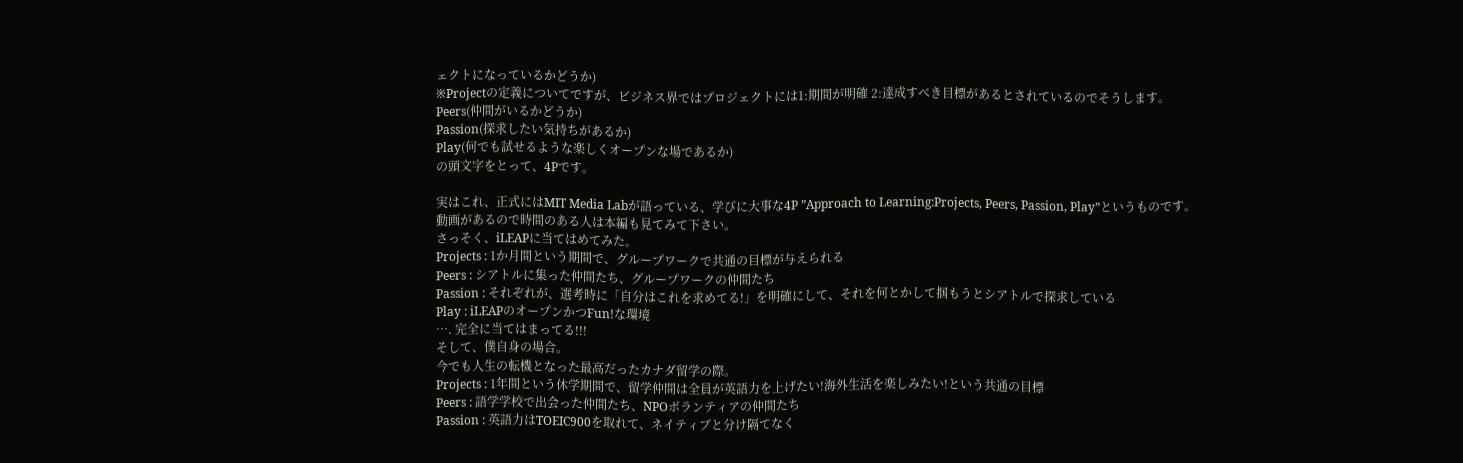ェクトになっているかどうか)
※Projectの定義についてですが、ビジネス界ではプロジェクトには1:期間が明確 2:達成すべき目標があるとされているのでそうします。
Peers(仲間がいるかどうか)
Passion(探求したい気持ちがあるか)
Play(何でも試せるような楽しくオープンな場であるか)
の頭文字をとって、4Pです。

実はこれ、正式にはMIT Media Labが語っている、学びに大事な4P ”Approach to Learning:Projects, Peers, Passion, Play”というものです。
動画があるので時間のある人は本編も見てみて下さい。
さっそく、iLEAPに当てはめてみた。
Projects : 1か月間という期間で、グループワークで共通の目標が与えられる
Peers : シアトルに集った仲間たち、グループワークの仲間たち
Passion : それぞれが、選考時に「自分はこれを求めてる!」を明確にして、それを何とかして掴もうとシアトルで探求している
Play : iLEAPのオープンかつFun!な環境
…. 完全に当てはまってる!!!
そして、僕自身の場合。
今でも人生の転機となった最高だったカナダ留学の際。
Projects : 1年間という休学期間で、留学仲間は全員が英語力を上げたい!海外生活を楽しみたい!という共通の目標
Peers : 語学学校で出会った仲間たち、NPOボランティアの仲間たち
Passion : 英語力はTOEIC900を取れて、ネイティブと分け隔てなく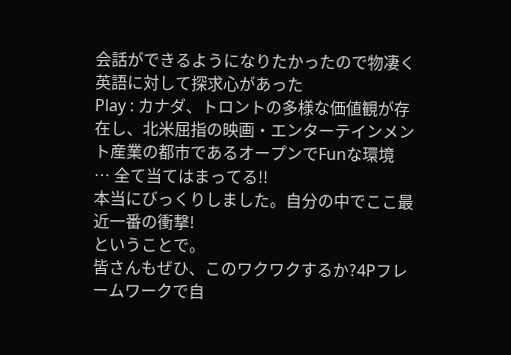会話ができるようになりたかったので物凄く英語に対して探求心があった
Play : カナダ、トロントの多様な価値観が存在し、北米屈指の映画・エンターテインメント産業の都市であるオープンでFunな環境
… 全て当てはまってる!!
本当にびっくりしました。自分の中でここ最近一番の衝撃!
ということで。
皆さんもぜひ、このワクワクするか?4Pフレームワークで自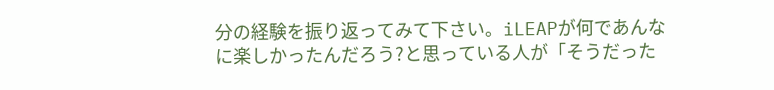分の経験を振り返ってみて下さい。iLEAPが何であんなに楽しかったんだろう?と思っている人が「そうだった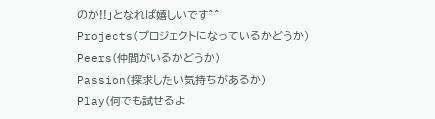のか!!」となれば嬉しいです^^
Projects(プロジェクトになっているかどうか)
Peers(仲間がいるかどうか)
Passion(探求したい気持ちがあるか)
Play(何でも試せるよ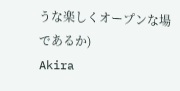うな楽しくオープンな場であるか)
Akira